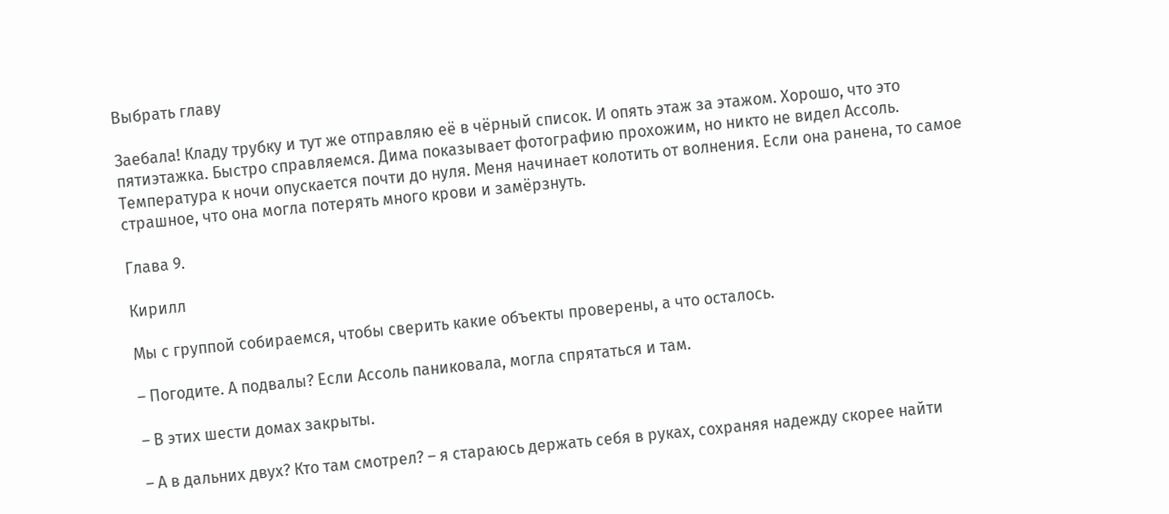Выбрать главу

Заебала! Кладу трубку и тут же отправляю её в чёрный список. И опять этаж за этажом. Хорошо, что это пятиэтажка. Быстро справляемся. Дима показывает фотографию прохожим, но никто не видел Ассоль. Температура к ночи опускается почти до нуля. Меня начинает колотить от волнения. Если она ранена, то самое страшное, что она могла потерять много крови и замёрзнуть.

Глава 9.

Кирилл

Мы с группой собираемся, чтобы сверить какие объекты проверены, а что осталось.

– Погодите. А подвалы? Если Ассоль паниковала, могла спрятаться и там.

– В этих шести домах закрыты.

– А в дальних двух? Кто там смотрел? – я стараюсь держать себя в руках, сохраняя надежду скорее найти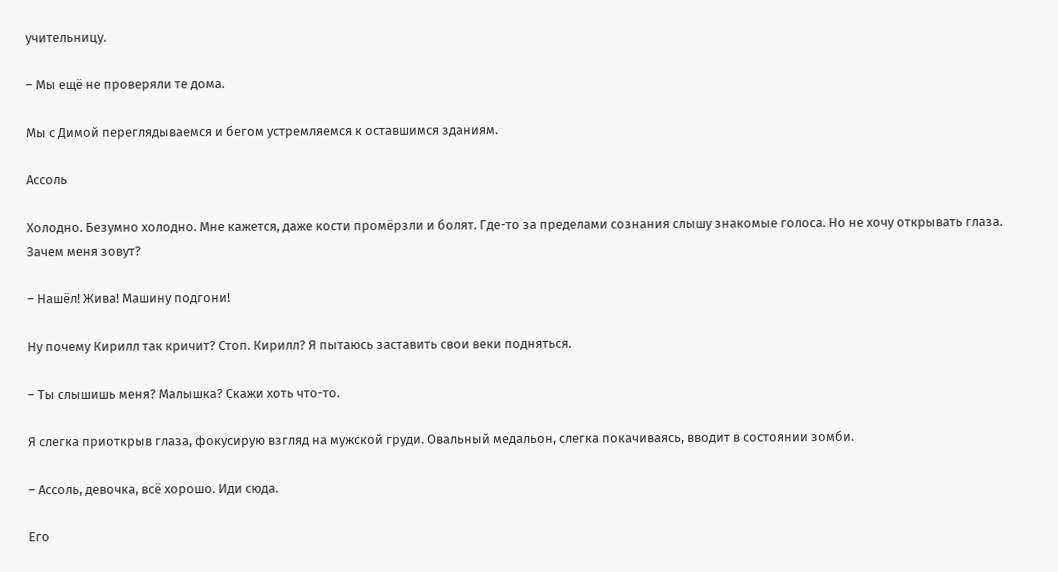учительницу.

– Мы ещё не проверяли те дома.

Мы с Димой переглядываемся и бегом устремляемся к оставшимся зданиям.

Ассоль

Холодно. Безумно холодно. Мне кажется, даже кости промёрзли и болят. Где-то за пределами сознания слышу знакомые голоса. Но не хочу открывать глаза. Зачем меня зовут?

– Нашёл! Жива! Машину подгони!

Ну почему Кирилл так кричит? Стоп. Кирилл? Я пытаюсь заставить свои веки подняться.

– Ты слышишь меня? Малышка? Скажи хоть что-то.

Я слегка приоткрыв глаза, фокусирую взгляд на мужской груди. Овальный медальон, слегка покачиваясь, вводит в состоянии зомби.

– Ассоль, девочка, всё хорошо. Иди сюда.

Его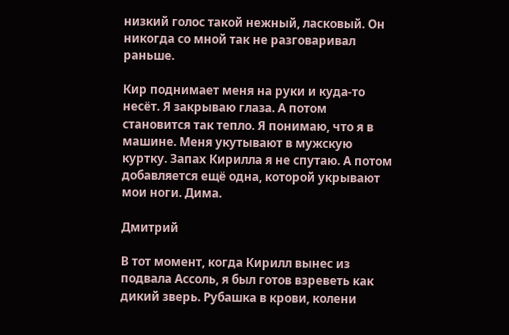низкий голос такой нежный, ласковый. Он никогда со мной так не разговаривал раньше.

Кир поднимает меня на руки и куда-то несёт. Я закрываю глаза. А потом становится так тепло. Я понимаю, что я в машине. Меня укутывают в мужскую куртку. Запах Кирилла я не спутаю. А потом добавляется ещё одна, которой укрывают мои ноги. Дима.

Дмитрий

В тот момент, когда Кирилл вынес из подвала Ассоль, я был готов взреветь как дикий зверь. Рубашка в крови, колени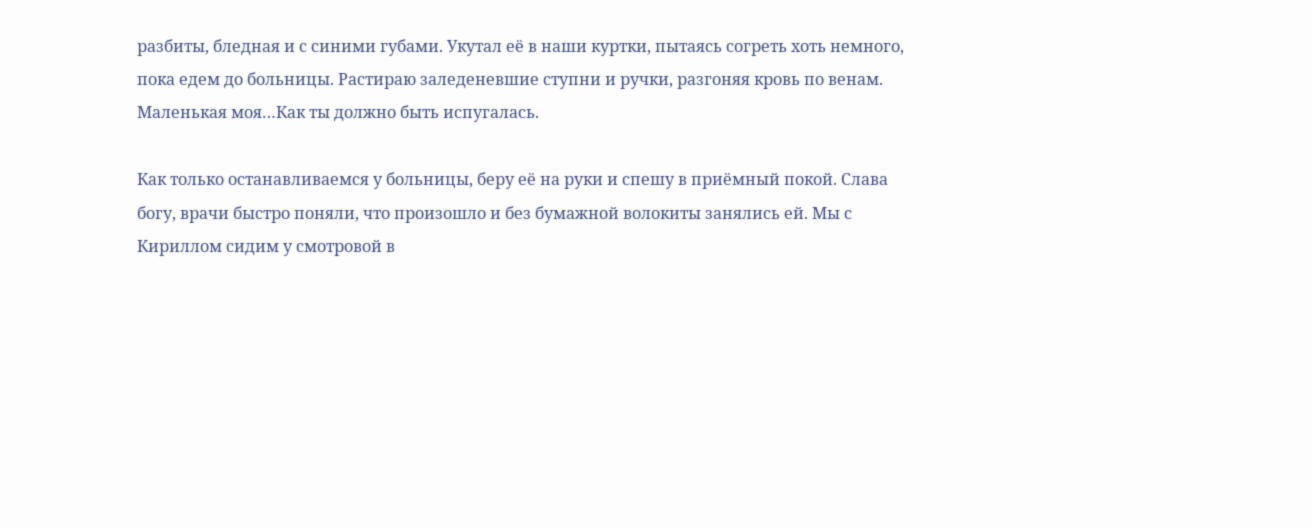разбиты, бледная и с синими губами. Укутал её в наши куртки, пытаясь согреть хоть немного, пока едем до больницы. Растираю заледеневшие ступни и ручки, разгоняя кровь по венам. Маленькая моя…Как ты должно быть испугалась.

Как только останавливаемся у больницы, беру её на руки и спешу в приёмный покой. Слава богу, врачи быстро поняли, что произошло и без бумажной волокиты занялись ей. Мы с Кириллом сидим у смотровой в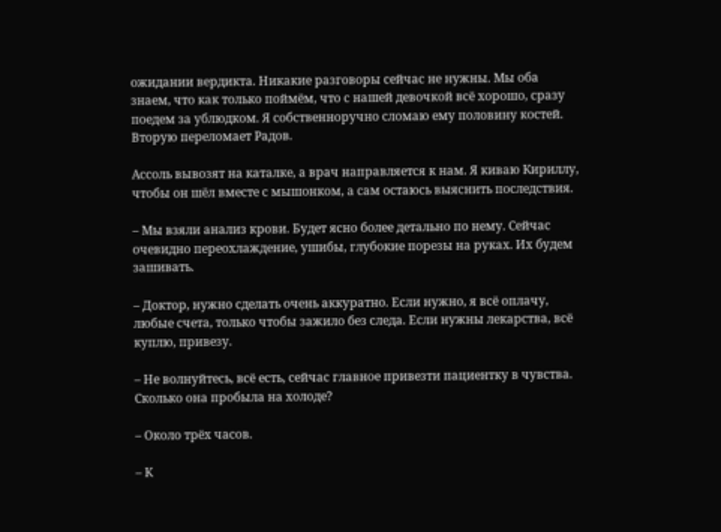ожидании вердикта. Никакие разговоры сейчас не нужны. Мы оба знаем, что как только поймём, что с нашей девочкой всё хорошо, сразу поедем за ублюдком. Я собственноручно сломаю ему половину костей. Вторую переломает Радов.

Ассоль вывозят на каталке, а врач направляется к нам. Я киваю Кириллу, чтобы он шёл вместе с мышонком, а сам остаюсь выяснить последствия.

– Мы взяли анализ крови. Будет ясно более детально по нему. Сейчас очевидно переохлаждение, ушибы, глубокие порезы на руках. Их будем зашивать.

– Доктор, нужно сделать очень аккуратно. Если нужно, я всё оплачу, любые счета, только чтобы зажило без следа. Если нужны лекарства, всё куплю, привезу.

– Не волнуйтесь, всё есть, сейчас главное привезти пациентку в чувства. Сколько она пробыла на холоде?

– Около трёх часов.

– К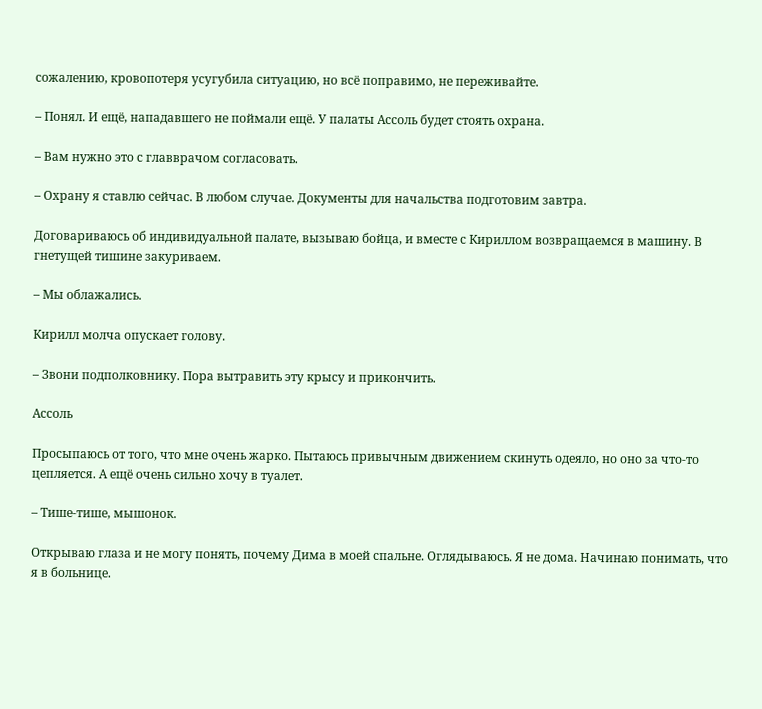сожалению, кровопотеря усугубила ситуацию, но всё поправимо, не переживайте.

– Понял. И ещё, нападавшего не поймали ещё. У палаты Ассоль будет стоять охрана.

– Вам нужно это с главврачом согласовать.

– Охрану я ставлю сейчас. В любом случае. Документы для начальства подготовим завтра.

Договариваюсь об индивидуальной палате, вызываю бойца, и вместе с Кириллом возвращаемся в машину. В гнетущей тишине закуриваем.

– Мы облажались.

Кирилл молча опускает голову.

– Звони подполковнику. Пора вытравить эту крысу и прикончить.

Ассоль

Просыпаюсь от того, что мне очень жарко. Пытаюсь привычным движением скинуть одеяло, но оно за что-то цепляется. А ещё очень сильно хочу в туалет.

– Тише-тише, мышонок.

Открываю глаза и не могу понять, почему Дима в моей спальне. Оглядываюсь. Я не дома. Начинаю понимать, что я в больнице.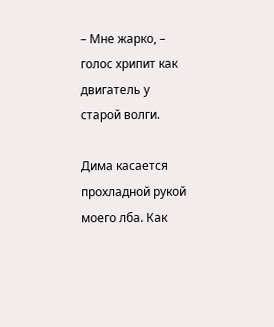– Мне жарко, – голос хрипит как двигатель у старой волги.

Дима касается прохладной рукой моего лба. Как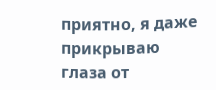приятно, я даже прикрываю глаза от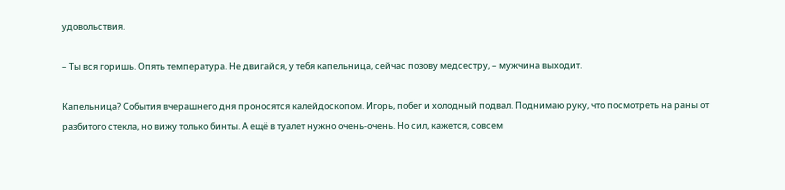удовольствия.

– Ты вся горишь. Опять температура. Не двигайся, у тебя капельница, сейчас позову медсестру, – мужчина выходит.

Капельница? События вчерашнего дня проносятся калейдоскопом. Игорь, побег и холодный подвал. Поднимаю руку, что посмотреть на раны от разбитого стекла, но вижу только бинты. А ещё в туалет нужно очень-очень. Но сил, кажется, совсем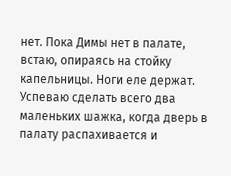нет. Пока Димы нет в палате, встаю, опираясь на стойку капельницы. Ноги еле держат. Успеваю сделать всего два маленьких шажка, когда дверь в палату распахивается и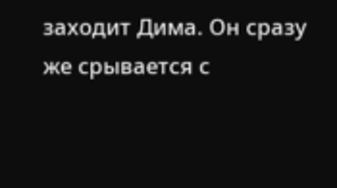заходит Дима. Он сразу же срывается с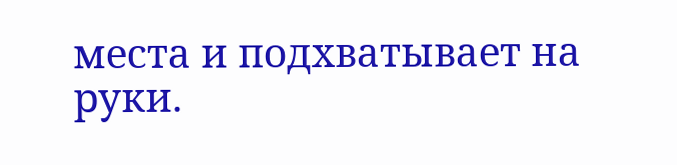места и подхватывает на руки.